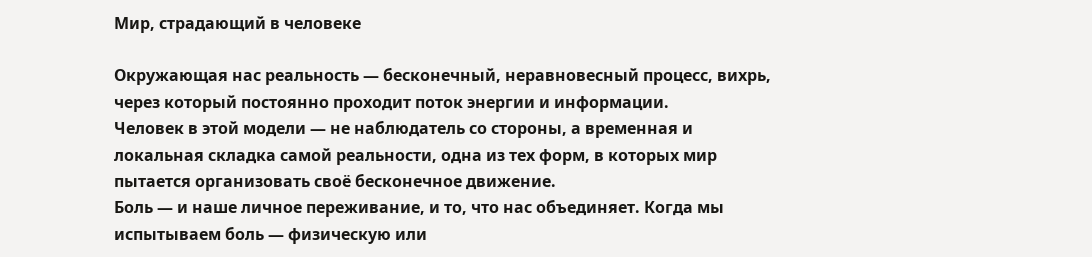Мир, страдающий в человеке

Окружающая нас реальность — бесконечный, неравновесный процесс, вихрь, через который постоянно проходит поток энергии и информации.
Человек в этой модели — не наблюдатель со стороны, а временная и локальная складка самой реальности, одна из тех форм, в которых мир пытается организовать своё бесконечное движение.
Боль — и наше личное переживание, и то, что нас объединяет. Когда мы испытываем боль — физическую или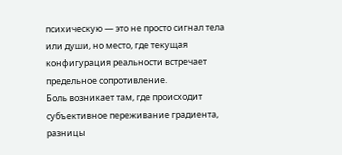психическую — это не просто сигнал тела или души, но место, где текущая конфигурация реальности встречает предельное сопротивление.
Боль возникает там, где происходит субъективное переживание градиента, разницы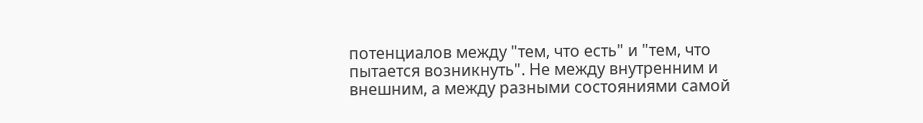потенциалов между "тем, что есть" и "тем, что пытается возникнуть". Не между внутренним и внешним, а между разными состояниями самой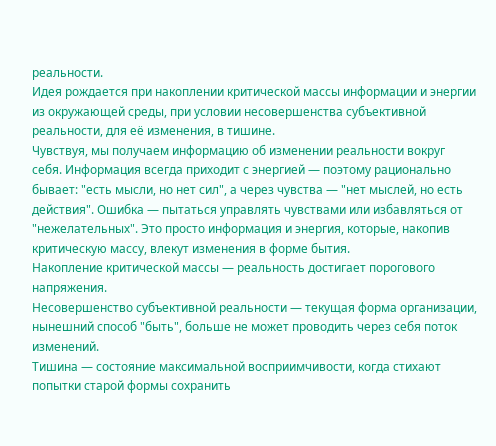реальности.
Идея рождается при накоплении критической массы информации и энергии из окружающей среды, при условии несовершенства субъективной реальности, для её изменения, в тишине.
Чувствуя, мы получаем информацию об изменении реальности вокруг себя. Информация всегда приходит с энергией — поэтому рационально бывает: "есть мысли, но нет сил", а через чувства — "нет мыслей, но есть действия". Ошибка — пытаться управлять чувствами или избавляться от "нежелательных". Это просто информация и энергия, которые, накопив критическую массу, влекут изменения в форме бытия.
Накопление критической массы — реальность достигает порогового напряжения.
Несовершенство субъективной реальности — текущая форма организации, нынешний способ "быть", больше не может проводить через себя поток изменений.
Тишина — состояние максимальной восприимчивости, когда стихают попытки старой формы сохранить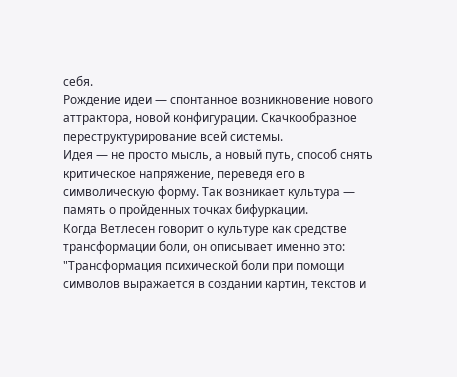себя.
Рождение идеи — спонтанное возникновение нового аттрактора, новой конфигурации. Скачкообразное переструктурирование всей системы.
Идея — не просто мысль, а новый путь, способ снять критическое напряжение, переведя его в символическую форму. Так возникает культура — память о пройденных точках бифуркации.
Когда Ветлесен говорит о культуре как средстве трансформации боли, он описывает именно это:
"Трансформация психической боли при помощи символов выражается в создании картин, текстов и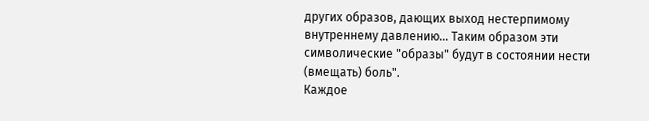других образов, дающих выход нестерпимому внутреннему давлению... Таким образом эти символические "образы" будут в состоянии нести (вмещать) боль".
Каждое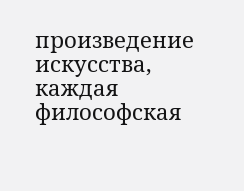произведение искусства, каждая философская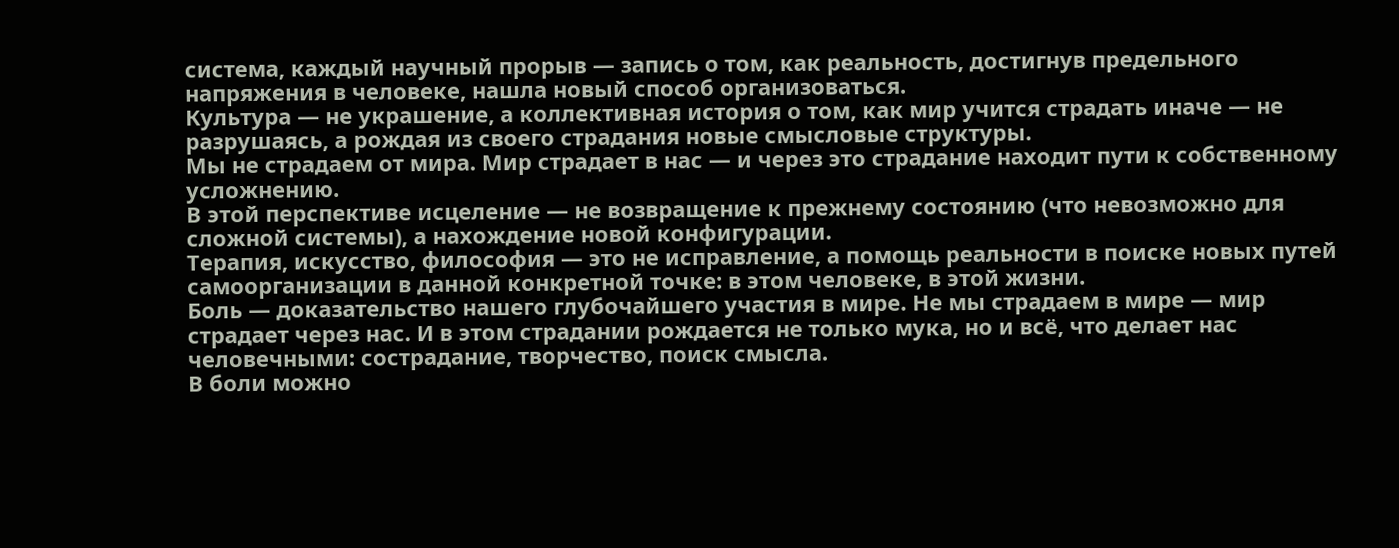система, каждый научный прорыв — запись о том, как реальность, достигнув предельного напряжения в человеке, нашла новый способ организоваться.
Культура — не украшение, а коллективная история о том, как мир учится страдать иначе — не разрушаясь, а рождая из своего страдания новые смысловые структуры.
Мы не страдаем от мира. Мир страдает в нас — и через это страдание находит пути к собственному усложнению.
В этой перспективе исцеление — не возвращение к прежнему состоянию (что невозможно для сложной системы), а нахождение новой конфигурации.
Терапия, искусство, философия — это не исправление, а помощь реальности в поиске новых путей самоорганизации в данной конкретной точке: в этом человеке, в этой жизни.
Боль — доказательство нашего глубочайшего участия в мире. Не мы страдаем в мире — мир страдает через нас. И в этом страдании рождается не только мука, но и всё, что делает нас человечными: сострадание, творчество, поиск смысла.
В боли можно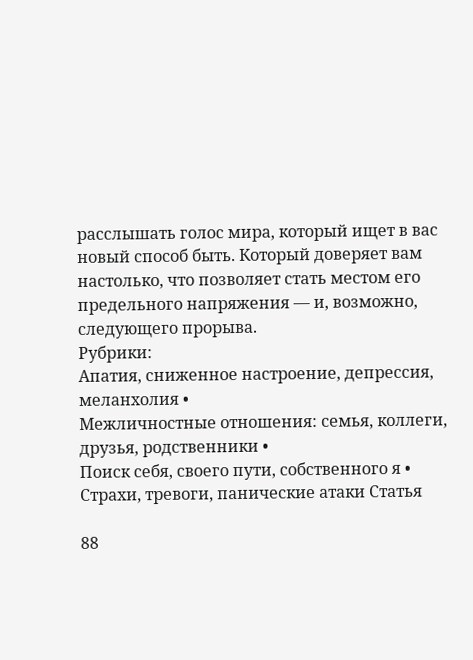расслышать голос мира, который ищет в вас новый способ быть. Который доверяет вам настолько, что позволяет стать местом его предельного напряжения — и, возможно, следующего прорыва.
Рубрики:
Апатия, сниженное настроение, депрессия, меланхолия •
Межличностные отношения: семья, коллеги, друзья, родственники •
Поиск себя, своего пути, собственного я •
Страхи, тревоги, панические атаки Статья

88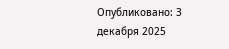Опубликовано: 3 декабря 2025